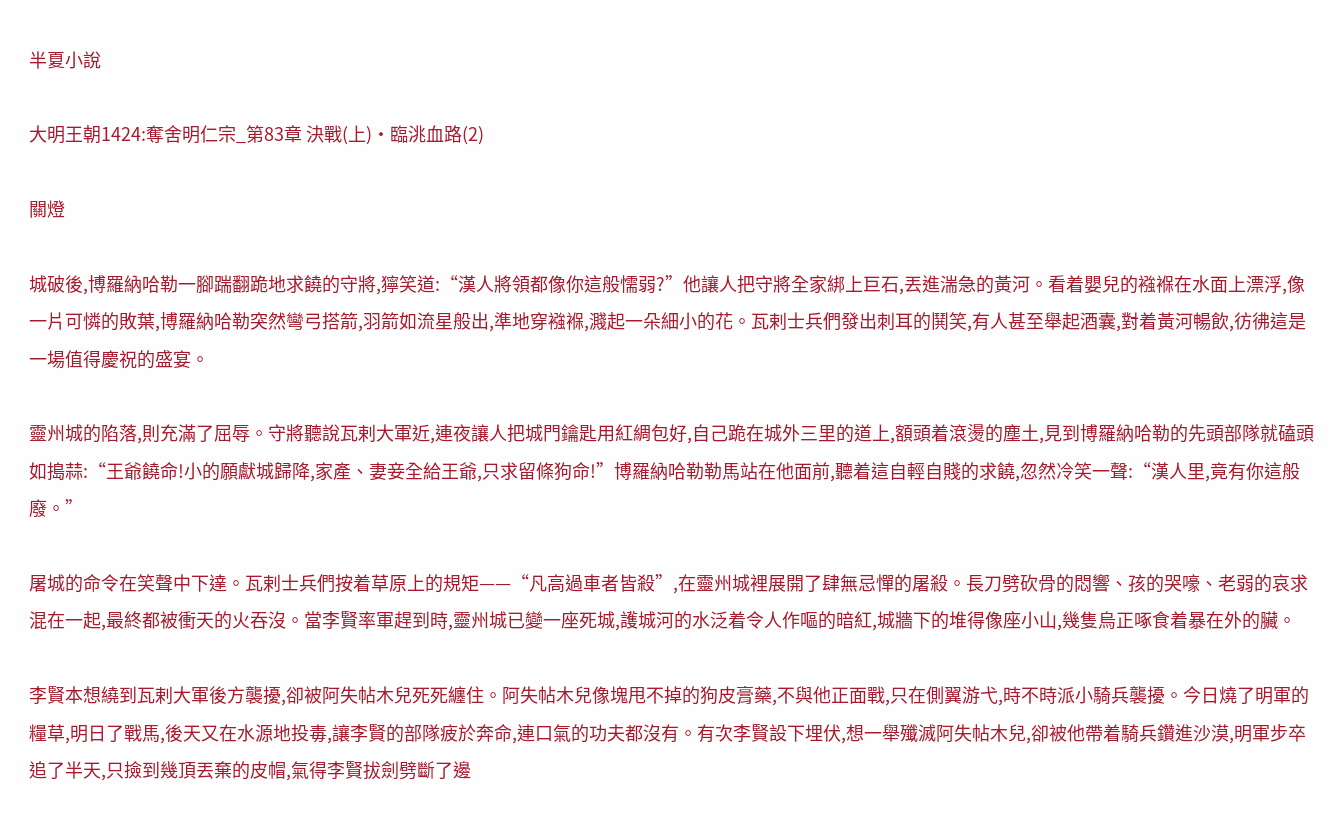半夏小說

大明王朝1424:奪舍明仁宗_第83章 決戰(上)·臨洮血路(2)

關燈

城破後,博羅納哈勒一腳踹翻跪地求饒的守將,獰笑道:“漢人將領都像你這般懦弱?”他讓人把守將全家綁上巨石,丟進湍急的黃河。看着嬰兒的襁褓在水面上漂浮,像一片可憐的敗葉,博羅納哈勒突然彎弓搭箭,羽箭如流星般出,準地穿襁褓,濺起一朵細小的花。瓦剌士兵們發出刺耳的鬨笑,有人甚至舉起酒囊,對着黃河暢飲,彷彿這是一場值得慶祝的盛宴。

靈州城的陷落,則充滿了屈辱。守將聽說瓦剌大軍近,連夜讓人把城門鑰匙用紅綢包好,自己跪在城外三里的道上,額頭着滾燙的塵土,見到博羅納哈勒的先頭部隊就磕頭如搗蒜:“王爺饒命!小的願獻城歸降,家產、妻妾全給王爺,只求留條狗命!”博羅納哈勒勒馬站在他面前,聽着這自輕自賤的求饒,忽然冷笑一聲:“漢人里,竟有你這般廢。”

屠城的命令在笑聲中下達。瓦剌士兵們按着草原上的規矩——“凡高過車者皆殺”,在靈州城裡展開了肆無忌憚的屠殺。長刀劈砍骨的悶響、孩的哭嚎、老弱的哀求混在一起,最終都被衝天的火吞沒。當李賢率軍趕到時,靈州城已變一座死城,護城河的水泛着令人作嘔的暗紅,城牆下的堆得像座小山,幾隻烏正啄食着暴在外的臟。

李賢本想繞到瓦剌大軍後方襲擾,卻被阿失帖木兒死死纏住。阿失帖木兒像塊甩不掉的狗皮膏藥,不與他正面戰,只在側翼游弋,時不時派小騎兵襲擾。今日燒了明軍的糧草,明日了戰馬,後天又在水源地投毒,讓李賢的部隊疲於奔命,連口氣的功夫都沒有。有次李賢設下埋伏,想一舉殲滅阿失帖木兒,卻被他帶着騎兵鑽進沙漠,明軍步卒追了半天,只撿到幾頂丟棄的皮帽,氣得李賢拔劍劈斷了邊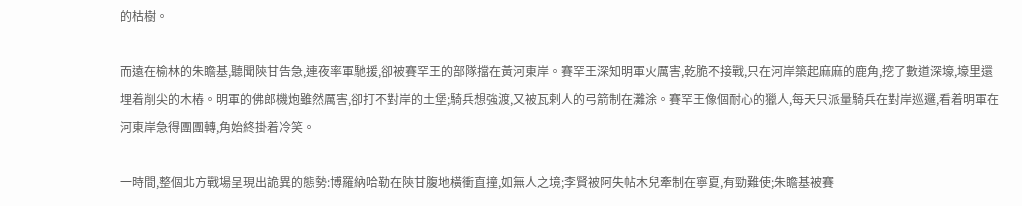的枯樹。

而遠在榆林的朱瞻基,聽聞陝甘告急,連夜率軍馳援,卻被賽罕王的部隊擋在黃河東岸。賽罕王深知明軍火厲害,乾脆不接戰,只在河岸築起麻麻的鹿角,挖了數道深壕,壕里還埋着削尖的木樁。明軍的佛郎機炮雖然厲害,卻打不對岸的土堡;騎兵想強渡,又被瓦剌人的弓箭制在灘涂。賽罕王像個耐心的獵人,每天只派量騎兵在對岸巡邏,看着明軍在河東岸急得團團轉,角始終掛着冷笑。

一時間,整個北方戰場呈現出詭異的態勢:博羅納哈勒在陝甘腹地橫衝直撞,如無人之境;李賢被阿失帖木兒牽制在寧夏,有勁難使;朱瞻基被賽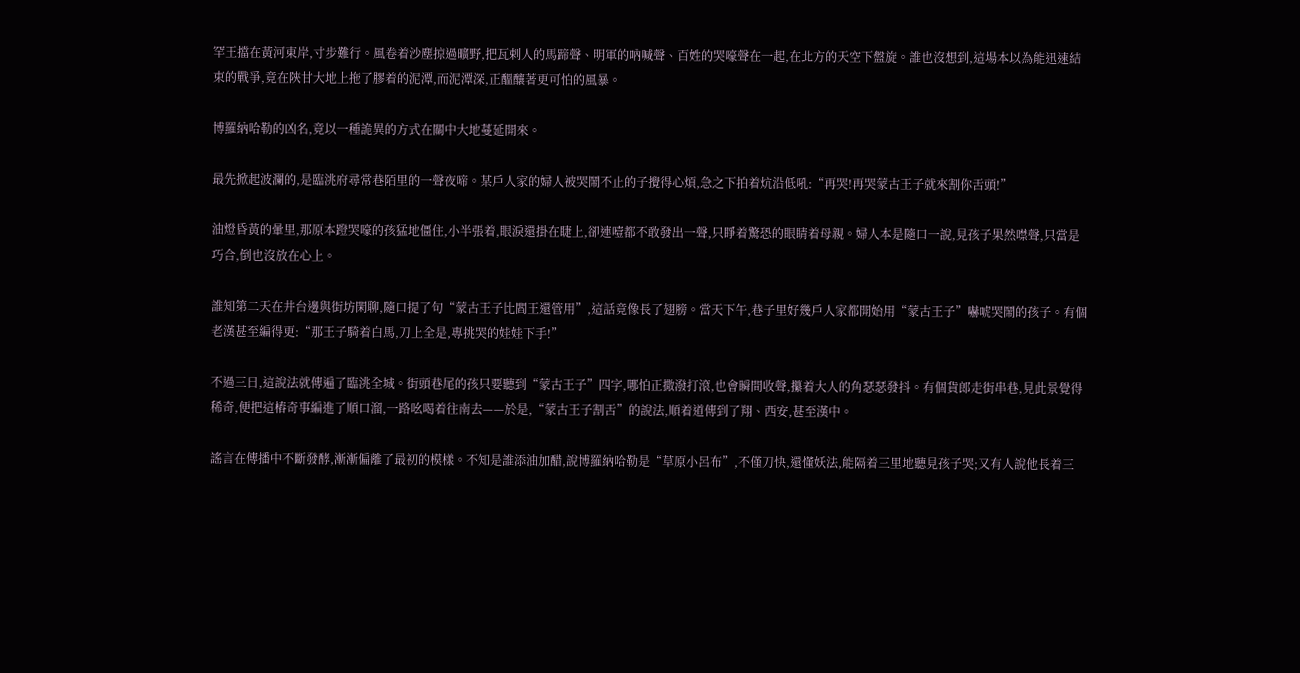罕王擋在黃河東岸,寸步難行。風卷着沙塵掠過曠野,把瓦剌人的馬蹄聲、明軍的吶喊聲、百姓的哭嚎聲在一起,在北方的天空下盤旋。誰也沒想到,這場本以為能迅速結束的戰爭,竟在陝甘大地上拖了膠着的泥潭,而泥潭深,正醞釀著更可怕的風暴。

博羅納哈勒的凶名,竟以一種詭異的方式在關中大地蔓延開來。

最先掀起波瀾的,是臨洮府尋常巷陌里的一聲夜啼。某戶人家的婦人被哭鬧不止的子攪得心煩,急之下拍着炕沿低吼:“再哭!再哭蒙古王子就來割你舌頭!”

油燈昏黃的暈里,那原本蹬哭嚎的孩猛地僵住,小半張着,眼淚還掛在睫上,卻連噎都不敢發出一聲,只睜着驚恐的眼睛着母親。婦人本是隨口一說,見孩子果然噤聲,只當是巧合,倒也沒放在心上。

誰知第二天在井台邊與街坊閑聊,隨口提了句“蒙古王子比閻王還管用”,這話竟像長了翅膀。當天下午,巷子里好幾戶人家都開始用“蒙古王子”嚇唬哭鬧的孩子。有個老漢甚至編得更:“那王子騎着白馬,刀上全是,專挑哭的娃娃下手!”

不過三日,這說法就傳遍了臨洮全城。街頭巷尾的孩只要聽到“蒙古王子”四字,哪怕正撒潑打滾,也會瞬間收聲,攥着大人的角瑟瑟發抖。有個貨郎走街串巷,見此景覺得稀奇,便把這樁奇事編進了順口溜,一路吆喝着往南去——於是,“蒙古王子割舌”的說法,順着道傳到了翔、西安,甚至漢中。

謠言在傳播中不斷發酵,漸漸偏離了最初的模樣。不知是誰添油加醋,說博羅納哈勒是“草原小呂布”,不僅刀快,還懂妖法,能隔着三里地聽見孩子哭;又有人說他長着三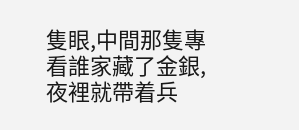隻眼,中間那隻專看誰家藏了金銀,夜裡就帶着兵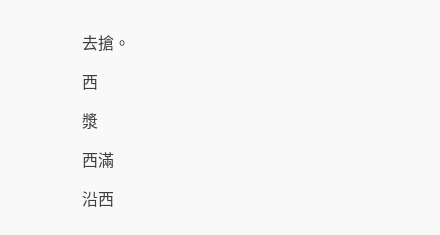去搶。

西

漿

西滿

沿西